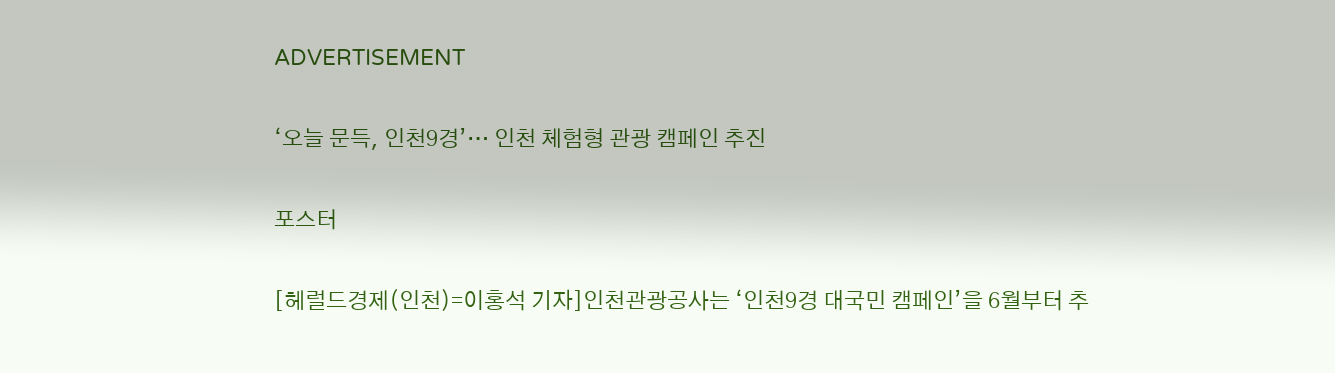ADVERTISEMENT

‘오늘 문득, 인천9경’… 인천 체험형 관광 캠페인 추진

포스터

[헤럴드경제(인천)=이홍석 기자]인천관광공사는 ‘인천9경 대국민 캠페인’을 6월부터 추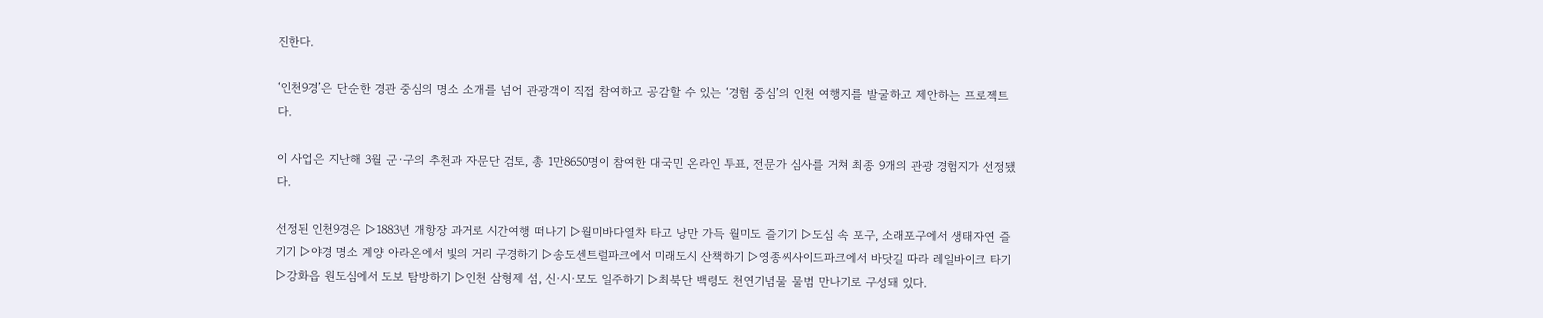진한다.

‘인천9경’은 단순한 경관 중심의 명소 소개를 넘어 관광객이 직접 참여하고 공감할 수 있는 ‘경험 중심’의 인천 여행지를 발굴하고 제안하는 프로젝트다.

이 사업은 지난해 3월 군·구의 추천과 자문단 검토, 총 1만8650명이 참여한 대국민 온라인 투표, 전문가 심사를 거쳐 최종 9개의 관광 경험지가 선정됐다.

선정된 인천9경은 ▷1883년 개항장 과거로 시간여행 떠나기 ▷월미바다열차 타고 낭만 가득 월미도 즐기기 ▷도심 속 포구, 소래포구에서 생태자연 즐기기 ▷야경 명소 계양 아라온에서 빛의 거리 구경하기 ▷송도센트럴파크에서 미래도시 산책하기 ▷영종씨사이드파크에서 바닷길 따라 레일바이크 타기 ▷강화읍 원도심에서 도보 탐방하기 ▷인천 삼형제 섬, 신·시·모도 일주하기 ▷최북단 백령도 천연기념물 물범 만나기로 구성돼 있다.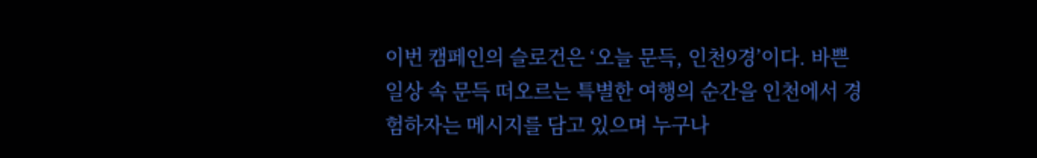이번 캠페인의 슬로건은 ‘오늘 문득, 인천9경’이다. 바쁜 일상 속 문득 떠오르는 특별한 여행의 순간을 인천에서 경험하자는 메시지를 담고 있으며 누구나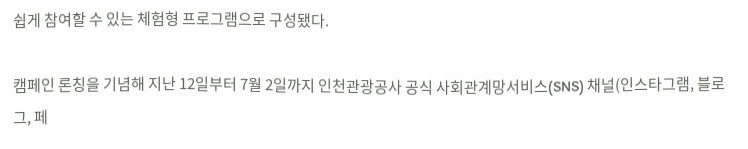쉽게 참여할 수 있는 체험형 프로그램으로 구성됐다.

캠페인 론칭을 기념해 지난 12일부터 7월 2일까지 인천관광공사 공식 사회관계망서비스(SNS) 채널(인스타그램, 블로그, 페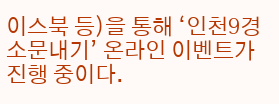이스북 등)을 통해 ‘인천9경 소문내기’ 온라인 이벤트가 진행 중이다.